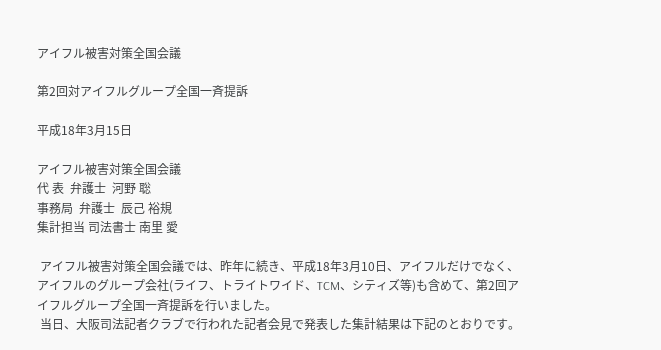アイフル被害対策全国会議

第2回対アイフルグループ全国一斉提訴

平成18年3月15日

アイフル被害対策全国会議
代 表  弁護士  河野 聡
事務局  弁護士  辰己 裕規
集計担当 司法書士 南里 愛

 アイフル被害対策全国会議では、昨年に続き、平成18年3月10日、アイフルだけでなく、アイフルのグループ会社(ライフ、トライトワイド、TCM、シティズ等)も含めて、第2回アイフルグループ全国一斉提訴を行いました。
 当日、大阪司法記者クラブで行われた記者会見で発表した集計結果は下記のとおりです。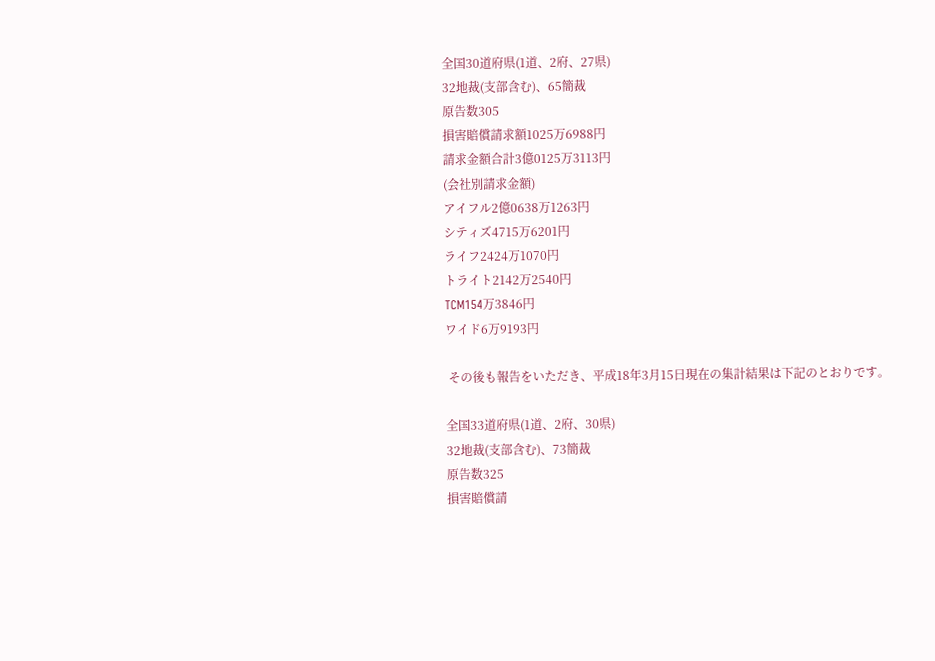全国30道府県(1道、2府、27県)
32地裁(支部含む)、65簡裁
原告数305
損害賠償請求額1025万6988円
請求金額合計3億0125万3113円
(会社別請求金額)
アイフル2億0638万1263円
シティズ4715万6201円
ライフ2424万1070円
トライト2142万2540円
TCM154万3846円
ワイド6万9193円

 その後も報告をいただき、平成18年3月15日現在の集計結果は下記のとおりです。

全国33道府県(1道、2府、30県)
32地裁(支部含む)、73簡裁
原告数325
損害賠償請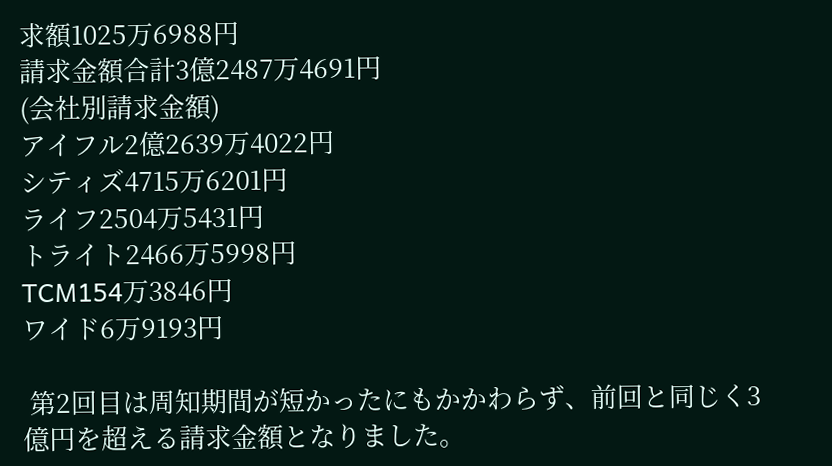求額1025万6988円
請求金額合計3億2487万4691円
(会社別請求金額)
アイフル2億2639万4022円
シティズ4715万6201円
ライフ2504万5431円
トライト2466万5998円
TCM154万3846円
ワイド6万9193円

 第2回目は周知期間が短かったにもかかわらず、前回と同じく3億円を超える請求金額となりました。